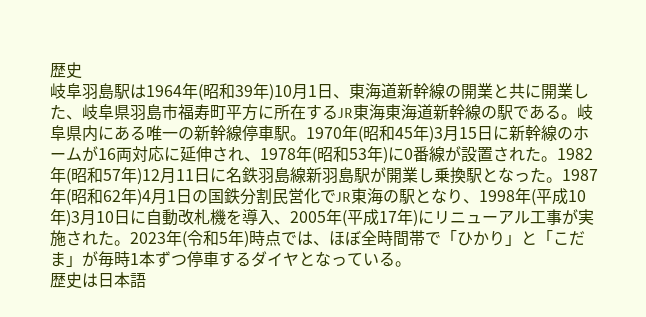歴史
岐阜羽島駅は1964年(昭和39年)10月1日、東海道新幹線の開業と共に開業した、岐阜県羽島市福寿町平方に所在するJR東海東海道新幹線の駅である。岐阜県内にある唯一の新幹線停車駅。1970年(昭和45年)3月15日に新幹線のホームが16両対応に延伸され、1978年(昭和53年)に0番線が設置された。1982年(昭和57年)12月11日に名鉄羽島線新羽島駅が開業し乗換駅となった。1987年(昭和62年)4月1日の国鉄分割民営化でJR東海の駅となり、1998年(平成10年)3月10日に自動改札機を導入、2005年(平成17年)にリニューアル工事が実施された。2023年(令和5年)時点では、ほぼ全時間帯で「ひかり」と「こだま」が毎時1本ずつ停車するダイヤとなっている。
歴史は日本語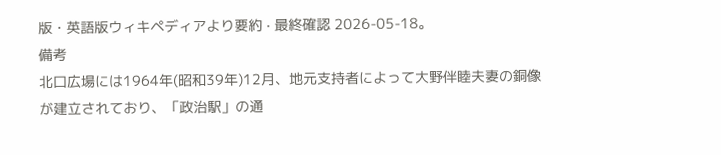版・英語版ウィキペディアより要約 · 最終確認 2026-05-18。
備考
北口広場には1964年(昭和39年)12月、地元支持者によって大野伴睦夫妻の銅像が建立されており、「政治駅」の通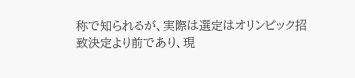称で知られるが、実際は選定はオリンピック招致決定より前であり、現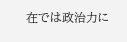在では政治力に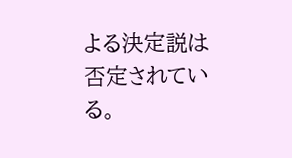よる決定説は否定されている。